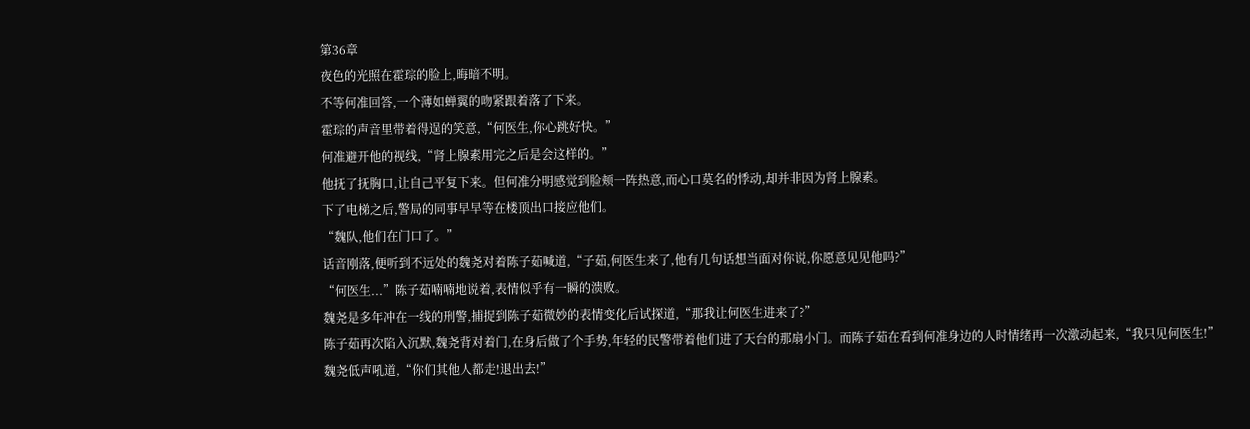第36章
夜色的光照在霍琮的脸上,晦暗不明。
不等何准回答,一个薄如蝉翼的吻紧跟着落了下来。
霍琮的声音里带着得逞的笑意,“何医生,你心跳好快。”
何准避开他的视线,“肾上腺素用完之后是会这样的。”
他抚了抚胸口,让自己平复下来。但何准分明感觉到脸颊一阵热意,而心口莫名的悸动,却并非因为肾上腺素。
下了电梯之后,警局的同事早早等在楼顶出口接应他们。
“魏队,他们在门口了。”
话音刚落,便听到不远处的魏尧对着陈子茹喊道,“子茹,何医生来了,他有几句话想当面对你说,你愿意见见他吗?”
“何医生...”陈子茹喃喃地说着,表情似乎有一瞬的溃败。
魏尧是多年冲在一线的刑警,捕捉到陈子茹微妙的表情变化后试探道,“那我让何医生进来了?”
陈子茹再次陷入沉默,魏尧背对着门,在身后做了个手势,年轻的民警带着他们进了天台的那扇小门。而陈子茹在看到何准身边的人时情绪再一次激动起来,“我只见何医生!”
魏尧低声吼道,“你们其他人都走!退出去!”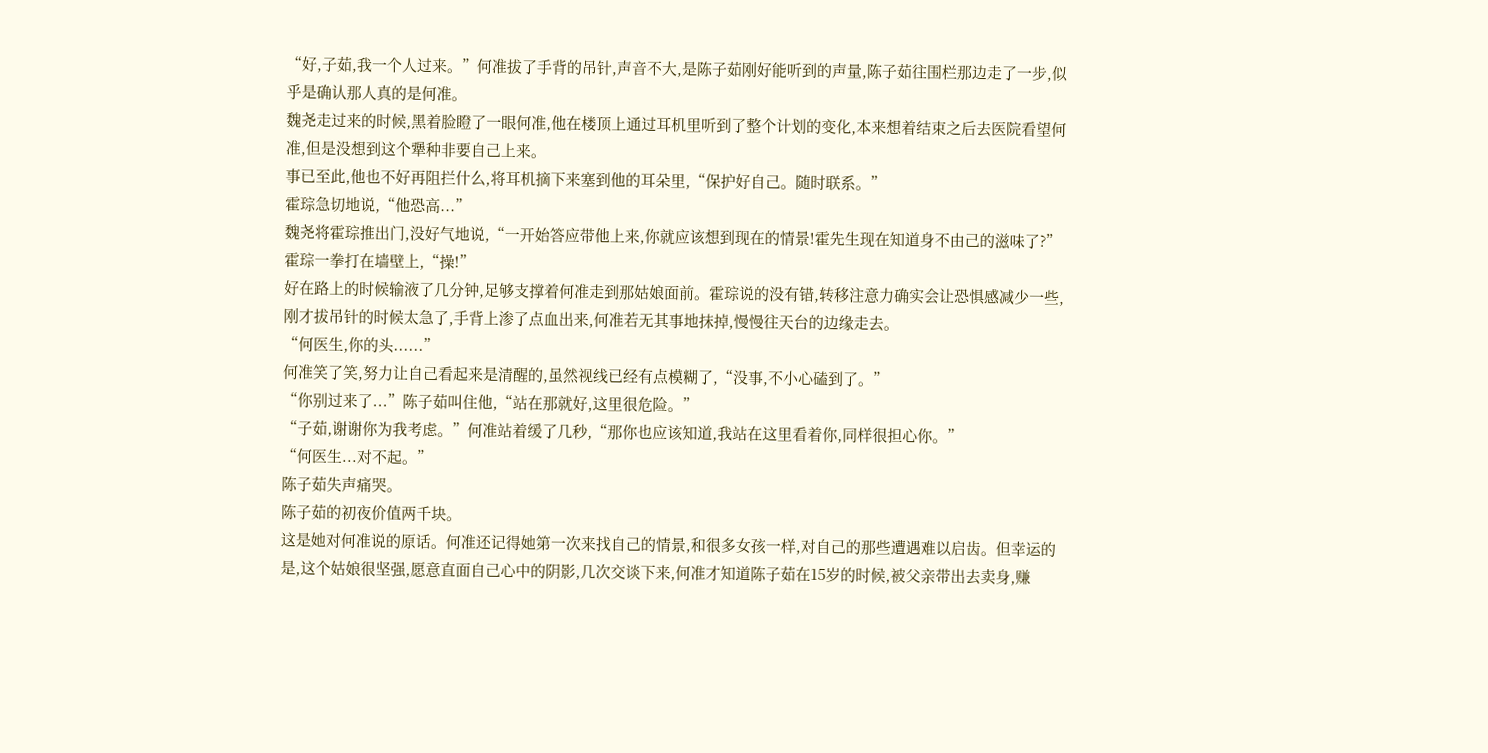“好,子茹,我一个人过来。”何准拔了手背的吊针,声音不大,是陈子茹刚好能听到的声量,陈子茹往围栏那边走了一步,似乎是确认那人真的是何准。
魏尧走过来的时候,黑着脸瞪了一眼何准,他在楼顶上通过耳机里听到了整个计划的变化,本来想着结束之后去医院看望何准,但是没想到这个犟种非要自己上来。
事已至此,他也不好再阻拦什么,将耳机摘下来塞到他的耳朵里,“保护好自己。随时联系。”
霍琮急切地说,“他恐高...”
魏尧将霍琮推出门,没好气地说,“一开始答应带他上来,你就应该想到现在的情景!霍先生现在知道身不由己的滋味了?”
霍琮一拳打在墙壁上,“操!”
好在路上的时候输液了几分钟,足够支撑着何准走到那姑娘面前。霍琮说的没有错,转移注意力确实会让恐惧感减少一些,刚才拔吊针的时候太急了,手背上渗了点血出来,何准若无其事地抹掉,慢慢往天台的边缘走去。
“何医生,你的头......”
何准笑了笑,努力让自己看起来是清醒的,虽然视线已经有点模糊了,“没事,不小心磕到了。”
“你别过来了...”陈子茹叫住他,“站在那就好,这里很危险。”
“子茹,谢谢你为我考虑。”何准站着缓了几秒,“那你也应该知道,我站在这里看着你,同样很担心你。”
“何医生...对不起。”
陈子茹失声痛哭。
陈子茹的初夜价值两千块。
这是她对何准说的原话。何准还记得她第一次来找自己的情景,和很多女孩一样,对自己的那些遭遇难以启齿。但幸运的是,这个姑娘很坚强,愿意直面自己心中的阴影,几次交谈下来,何准才知道陈子茹在15岁的时候,被父亲带出去卖身,赚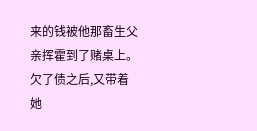来的钱被他那畜生父亲挥霍到了赌桌上。
欠了债之后,又带着她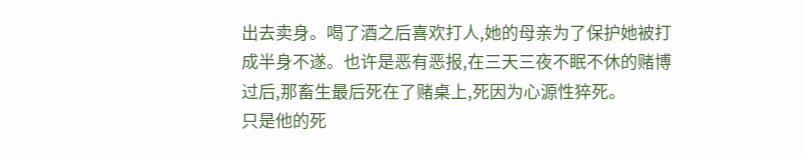出去卖身。喝了酒之后喜欢打人,她的母亲为了保护她被打成半身不遂。也许是恶有恶报,在三天三夜不眠不休的赌博过后,那畜生最后死在了赌桌上,死因为心源性猝死。
只是他的死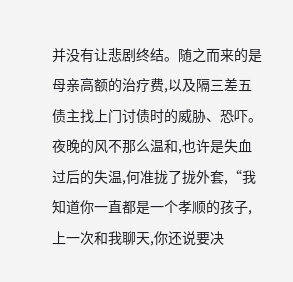并没有让悲剧终结。随之而来的是母亲高额的治疗费,以及隔三差五债主找上门讨债时的威胁、恐吓。
夜晚的风不那么温和,也许是失血过后的失温,何准拢了拢外套,“我知道你一直都是一个孝顺的孩子,上一次和我聊天,你还说要决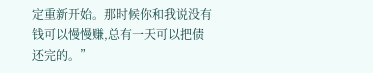定重新开始。那时候你和我说没有钱可以慢慢赚,总有一天可以把债还完的。”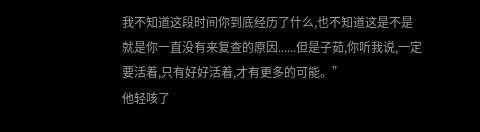我不知道这段时间你到底经历了什么,也不知道这是不是就是你一直没有来复查的原因......但是子茹,你听我说,一定要活着,只有好好活着,才有更多的可能。”
他轻咳了